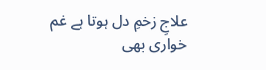علاجِ زخمِ دل ہوتا ہے غم خواری بھی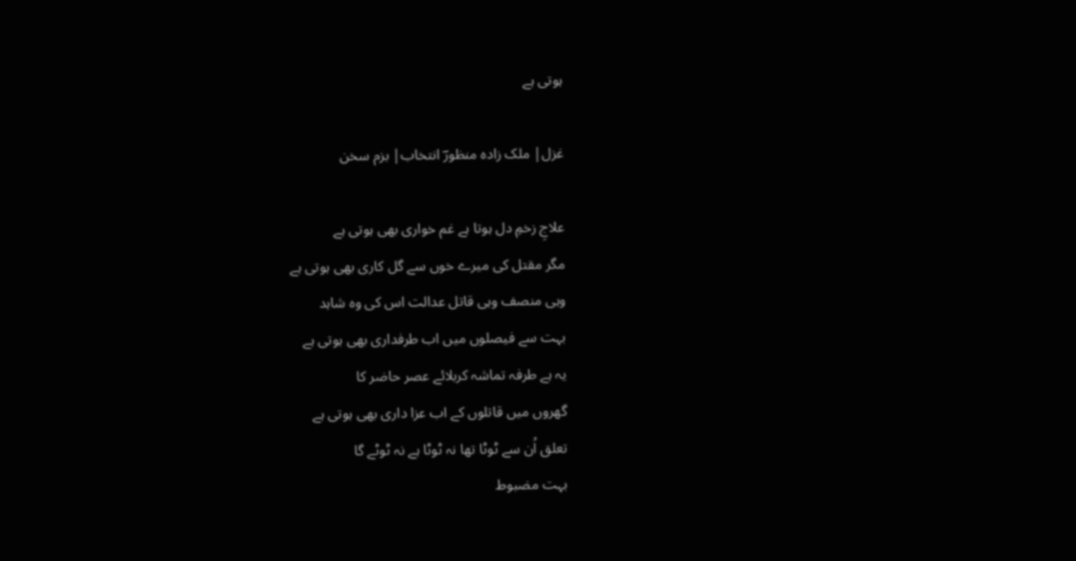ہوتی ہے

غزل| ملک زادہ منظورؔ انتخاب| بزم سخن

علاجِ زخمِ دل ہوتا ہے غم خواری بھی ہوتی ہے
مگر مقتل کی میرے خوں سے گل کاری بھی ہوتی ہے
وہی منصف وہی قاتل عدالت اس کی وہ شاہد
بہت سے فیصلوں میں اب طرفداری بھی ہوتی ہے
یہ ہے طرفہ تماشہ کربلائے عصر حاضر کا
گھروں میں قاتلوں کے اب عزا داری بھی ہوتی ہے
تعلق اُن سے ٹوٹا تھا نہ ٹوٹا ہے نہ ٹوٹے گا
بہت مضبوط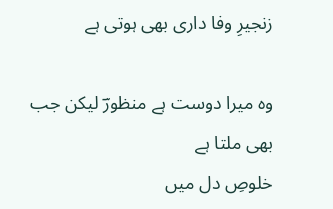زنجیرِ وفا داری بھی ہوتی ہے

وہ میرا دوست ہے منظورؔ لیکن جب بھی ملتا ہے
خلوصِ دل میں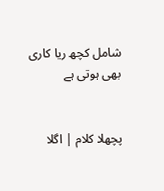شامل کچھ ریا کاری بھی ہوتی ہے


پچھلا کلام | اگلا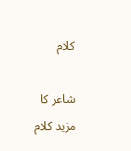کلام

شاعر کا مزید کلام